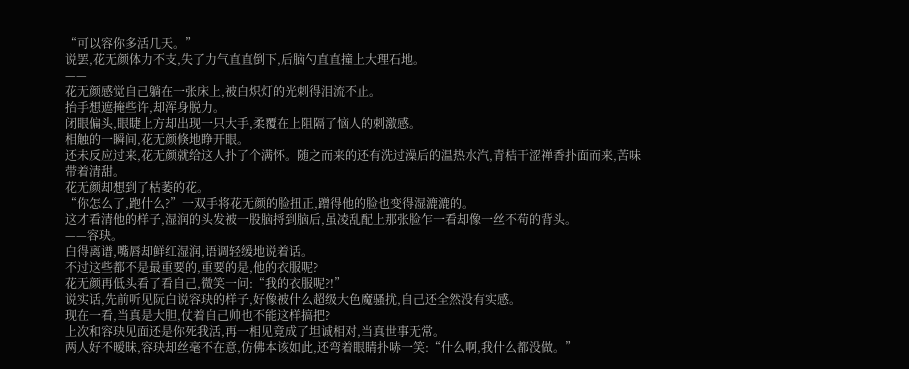“可以容你多活几天。”
说罢,花无颜体力不支,失了力气直直倒下,后脑勺直直撞上大理石地。
——
花无颜感觉自己躺在一张床上,被白炽灯的光刺得泪流不止。
抬手想遮掩些许,却浑身脱力。
闭眼偏头,眼睫上方却出现一只大手,柔覆在上阻隔了恼人的刺激感。
相触的一瞬间,花无颜倏地睁开眼。
还未反应过来,花无颜就给这人扑了个满怀。随之而来的还有洗过澡后的温热水汽,青桔干涩禅香扑面而来,苦味带着清甜。
花无颜却想到了枯萎的花。
“你怎么了,跑什么?”一双手将花无颜的脸扭正,蹭得他的脸也变得湿漉漉的。
这才看清他的样子,湿润的头发被一股脑捋到脑后,虽凌乱配上那张脸乍一看却像一丝不苟的背头。
——容玦。
白得离谱,嘴唇却鲜红湿润,语调轻缓地说着话。
不过这些都不是最重要的,重要的是,他的衣服呢?
花无颜再低头看了看自己,微笑一问:“我的衣服呢?!”
说实话,先前听见阮白说容玦的样子,好像被什么超级大色魔骚扰,自己还全然没有实感。
现在一看,当真是大胆,仗着自己帅也不能这样搞把?
上次和容玦见面还是你死我活,再一相见竟成了坦诚相对,当真世事无常。
两人好不暧昧,容玦却丝毫不在意,仿佛本该如此,还弯着眼睛扑哧一笑:“什么啊,我什么都没做。”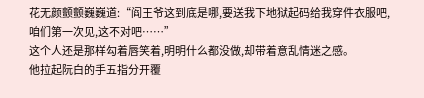花无颜颤颤巍巍道:“阎王爷这到底是哪,要送我下地狱起码给我穿件衣服吧,咱们第一次见,这不对吧……”
这个人还是那样勾着唇笑着,明明什么都没做,却带着意乱情迷之感。
他拉起阮白的手五指分开覆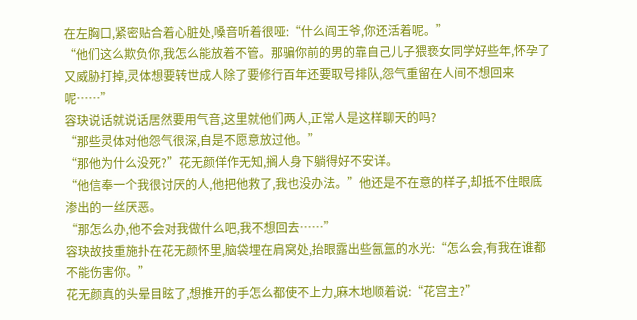在左胸口,紧密贴合着心脏处,嗓音听着很哑:“什么阎王爷,你还活着呢。”
“他们这么欺负你,我怎么能放着不管。那骗你前的男的靠自己儿子猥亵女同学好些年,怀孕了又威胁打掉,灵体想要转世成人除了要修行百年还要取号排队,怨气重留在人间不想回来呢……”
容玦说话就说话居然要用气音,这里就他们两人,正常人是这样聊天的吗?
“那些灵体对他怨气很深,自是不愿意放过他。”
“那他为什么没死?”花无颜佯作无知,搁人身下躺得好不安详。
“他信奉一个我很讨厌的人,他把他救了,我也没办法。”他还是不在意的样子,却抵不住眼底渗出的一丝厌恶。
“那怎么办,他不会对我做什么吧,我不想回去……”
容玦故技重施扑在花无颜怀里,脑袋埋在肩窝处,抬眼露出些氤氲的水光:“怎么会,有我在谁都不能伤害你。”
花无颜真的头晕目眩了,想推开的手怎么都使不上力,麻木地顺着说:“花宫主?”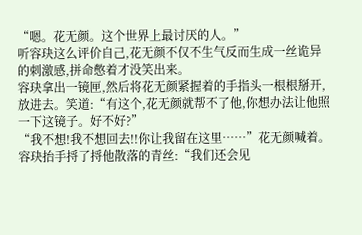“嗯。花无颜。这个世界上最讨厌的人。”
听容玦这么评价自己,花无颜不仅不生气反而生成一丝诡异的刺激感,拼命憋着才没笑出来。
容玦拿出一镜匣,然后将花无颜紧握着的手指头一根根掰开,放进去。笑道:“有这个,花无颜就帮不了他,你想办法让他照一下这镜子。好不好?”
“我不想!我不想回去!!你让我留在这里……”花无颜喊着。
容玦抬手捋了捋他散落的青丝:“我们还会见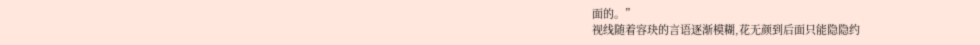面的。”
视线随着容玦的言语逐渐模糊,花无颜到后面只能隐隐约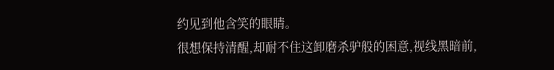约见到他含笑的眼睛。
很想保持清醒,却耐不住这卸磨杀驴般的困意,视线黑暗前,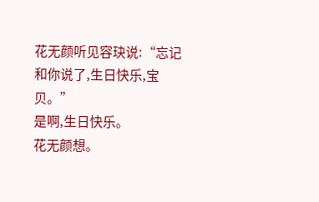花无颜听见容玦说:“忘记和你说了,生日快乐,宝贝。”
是啊,生日快乐。
花无颜想。